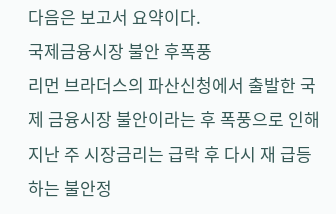다음은 보고서 요약이다.
국제금융시장 불안 후폭풍
리먼 브라더스의 파산신청에서 출발한 국제 금융시장 불안이라는 후 폭풍으로 인해 지난 주 시장금리는 급락 후 다시 재 급등하는 불안정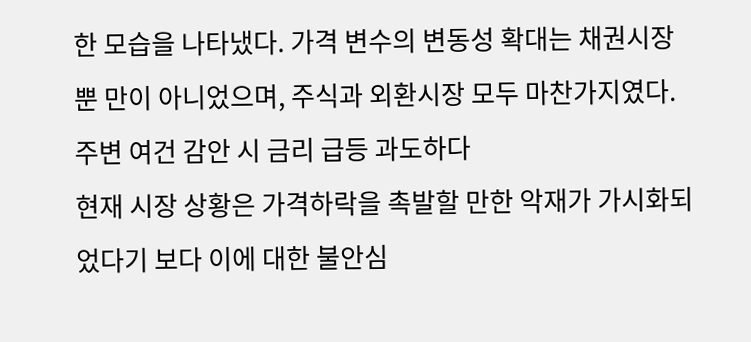한 모습을 나타냈다. 가격 변수의 변동성 확대는 채권시장 뿐 만이 아니었으며, 주식과 외환시장 모두 마찬가지였다.
주변 여건 감안 시 금리 급등 과도하다
현재 시장 상황은 가격하락을 촉발할 만한 악재가 가시화되었다기 보다 이에 대한 불안심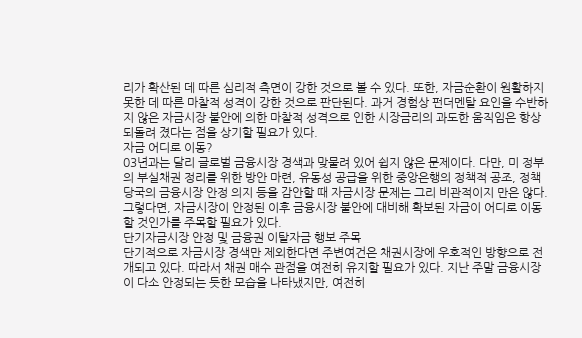리가 확산된 데 따른 심리적 측면이 강한 것으로 볼 수 있다. 또한, 자금순환이 원활하지 못한 데 따른 마찰적 성격이 강한 것으로 판단된다. 과거 경험상 펀더멘탈 요인을 수반하지 않은 자금시장 불안에 의한 마찰적 성격으로 인한 시장금리의 과도한 움직임은 항상 되돌려 졌다는 점을 상기할 필요가 있다.
자금 어디로 이동?
03년과는 달리 글로벌 금융시장 경색과 맞물려 있어 쉽지 않은 문제이다. 다만, 미 정부의 부실채권 정리를 위한 방안 마련, 유동성 공급을 위한 중앙은행의 정책적 공조, 정책당국의 금융시장 안정 의지 등을 감안할 때 자금시장 문제는 그리 비관적이지 만은 않다. 그렇다면, 자금시장이 안정된 이후 금융시장 불안에 대비해 확보된 자금이 어디로 이동할 것인가를 주목할 필요가 있다.
단기자금시장 안정 및 금융권 이탈자금 행보 주목
단기적으로 자금시장 경색만 제외한다면 주변여건은 채권시장에 우호적인 방향으로 전개되고 있다. 따라서 채권 매수 관점을 여전히 유지할 필요가 있다. 지난 주말 금융시장이 다소 안정되는 듯한 모습을 나타냈지만, 여전히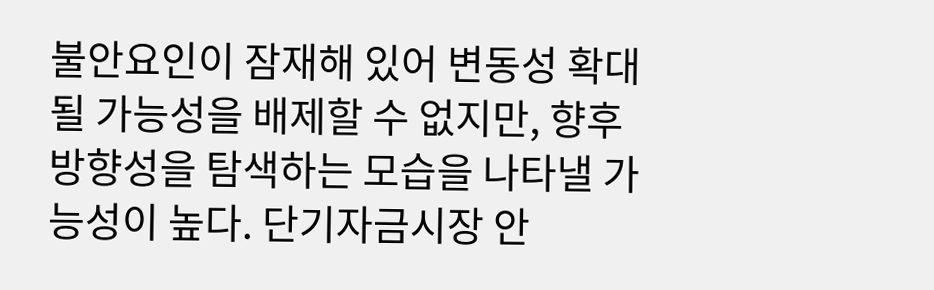불안요인이 잠재해 있어 변동성 확대될 가능성을 배제할 수 없지만, 향후 방향성을 탐색하는 모습을 나타낼 가능성이 높다. 단기자금시장 안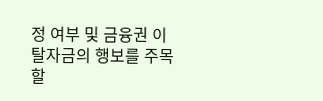정 여부 및 금융권 이탈자금의 행보를 주목할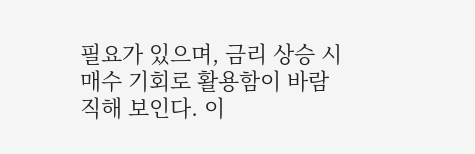필요가 있으며, 금리 상승 시 매수 기회로 활용함이 바람직해 보인다. 이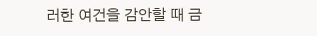러한 여건을 감안할 때 금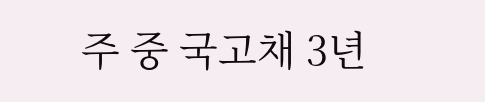주 중 국고채 3년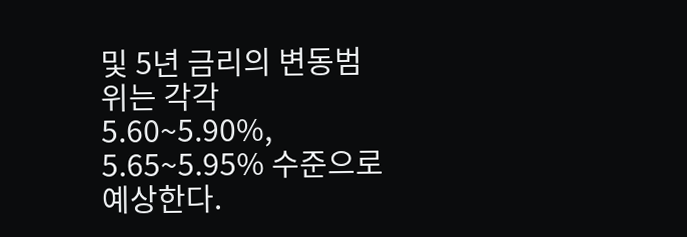및 5년 금리의 변동범위는 각각 5.60~5.90%, 5.65~5.95% 수준으로 예상한다.